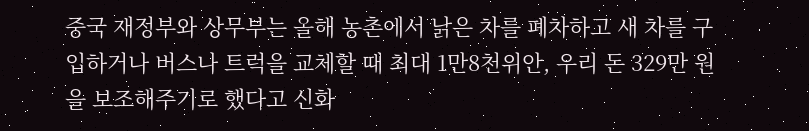중국 재정부와 상무부는 올해 농촌에서 낡은 차를 폐차하고 새 차를 구입하거나 버스나 트럭을 교체할 때 최대 1만8천위안, 우리 돈 329만 원을 보조해주기로 했다고 신화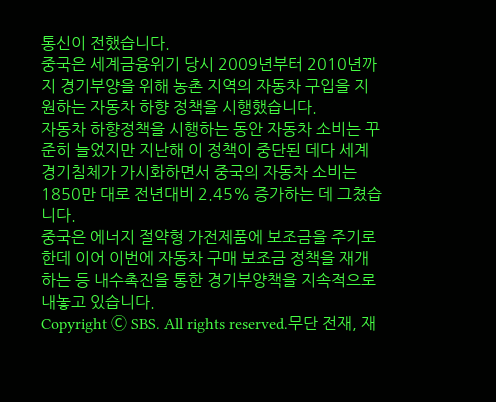통신이 전했습니다.
중국은 세계금융위기 당시 2009년부터 2010년까지 경기부양을 위해 농촌 지역의 자동차 구입을 지원하는 자동차 하향 정책을 시행했습니다.
자동차 하향정책을 시행하는 동안 자동차 소비는 꾸준히 늘었지만 지난해 이 정책이 중단된 데다 세계 경기침체가 가시화하면서 중국의 자동차 소비는 1850만 대로 전년대비 2.45% 증가하는 데 그쳤습니다.
중국은 에너지 절약형 가전제품에 보조금을 주기로 한데 이어 이번에 자동차 구매 보조금 정책을 재개하는 등 내수촉진을 통한 경기부양책을 지속적으로 내놓고 있습니다.
Copyright Ⓒ SBS. All rights reserved.무단 전재, 재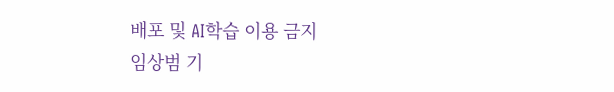배포 및 AI학습 이용 금지
임상범 기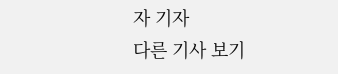자 기자
다른 기사 보기